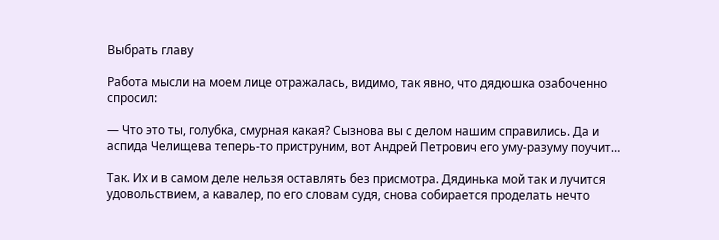Выбрать главу

Работа мысли на моем лице отражалась, видимо, так явно, что дядюшка озабоченно спросил:

— Что это ты, голубка, смурная какая? Сызнова вы с делом нашим справились. Да и аспида Челищева теперь-то приструним, вот Андрей Петрович его уму-разуму поучит…

Так. Их и в самом деле нельзя оставлять без присмотра. Дядинька мой так и лучится удовольствием, а кавалер, по его словам судя, снова собирается проделать нечто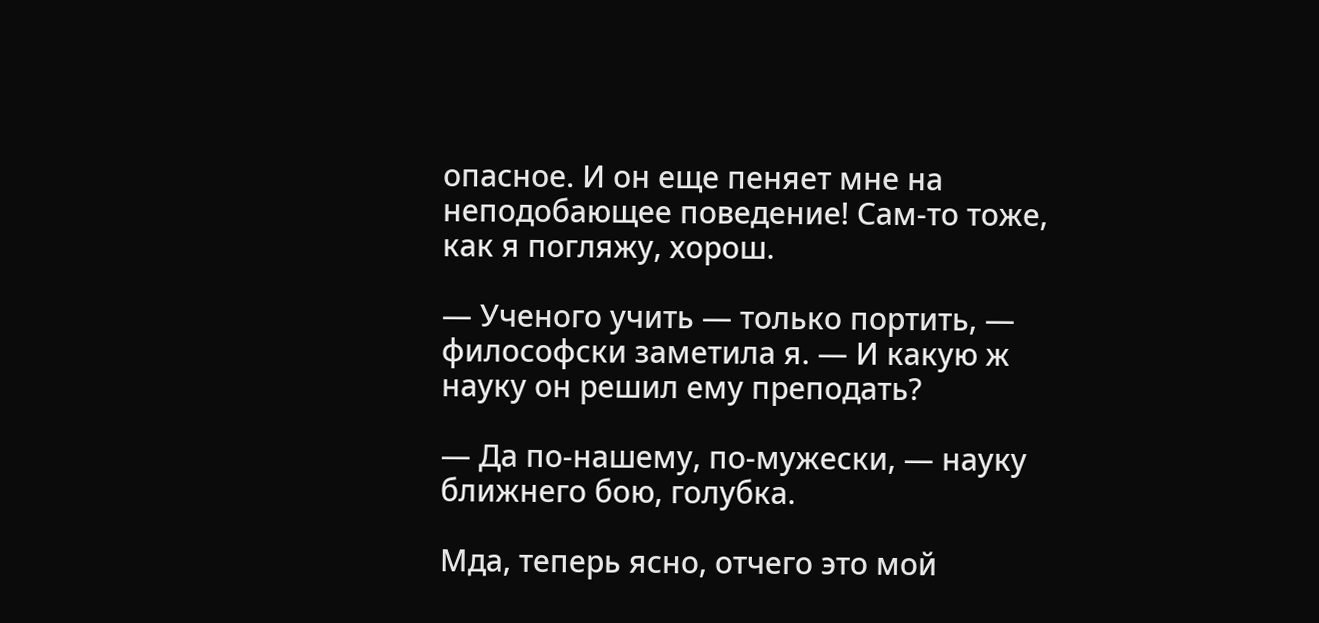опасное. И он еще пеняет мне на неподобающее поведение! Сам-то тоже, как я погляжу, хорош.

— Ученого учить — только портить, — философски заметила я. — И какую ж науку он решил ему преподать?

— Да по-нашему, по-мужески, — науку ближнего бою, голубка.

Мда, теперь ясно, отчего это мой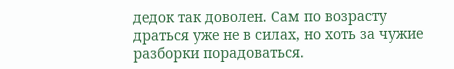дедок так доволен. Сам по возрасту драться уже не в силах, но хоть за чужие разборки порадоваться.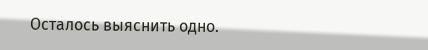Осталось выяснить одно.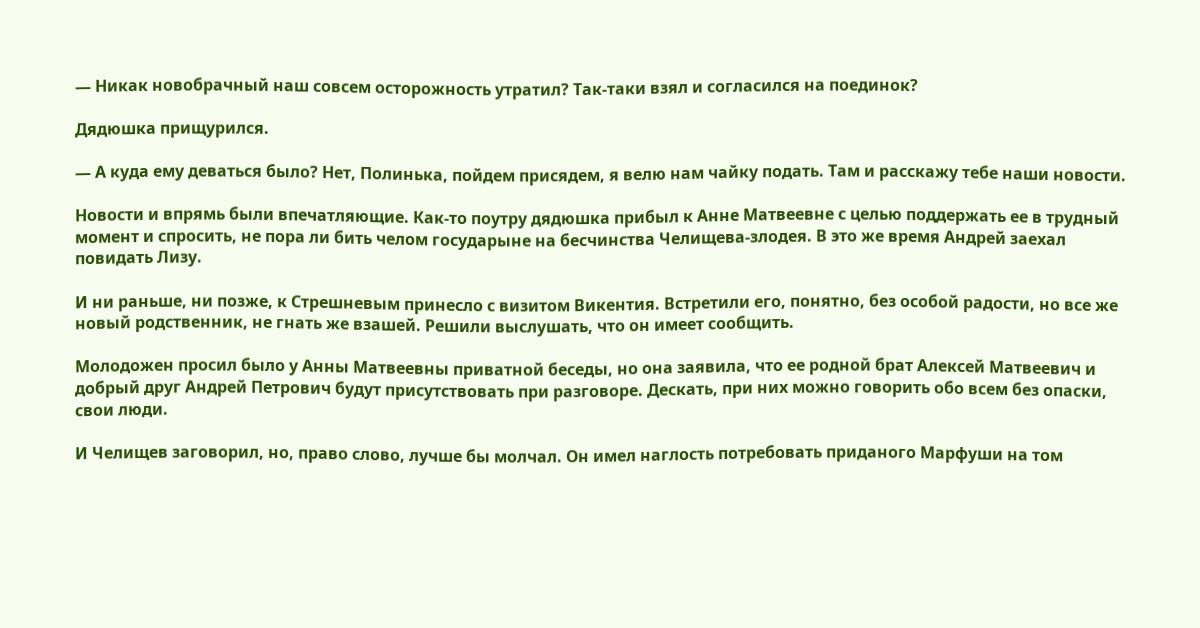— Никак новобрачный наш совсем осторожность утратил? Так-таки взял и согласился на поединок?

Дядюшка прищурился.

— А куда ему деваться было? Нет, Полинька, пойдем присядем, я велю нам чайку подать. Там и расскажу тебе наши новости.

Новости и впрямь были впечатляющие. Как-то поутру дядюшка прибыл к Анне Матвеевне с целью поддержать ее в трудный момент и спросить, не пора ли бить челом государыне на бесчинства Челищева-злодея. В это же время Андрей заехал повидать Лизу.

И ни раньше, ни позже, к Стрешневым принесло с визитом Викентия. Встретили его, понятно, без особой радости, но все же новый родственник, не гнать же взашей. Решили выслушать, что он имеет сообщить.

Молодожен просил было у Анны Матвеевны приватной беседы, но она заявила, что ее родной брат Алексей Матвеевич и добрый друг Андрей Петрович будут присутствовать при разговоре. Дескать, при них можно говорить обо всем без опаски, свои люди.

И Челищев заговорил, но, право слово, лучше бы молчал. Он имел наглость потребовать приданого Марфуши на том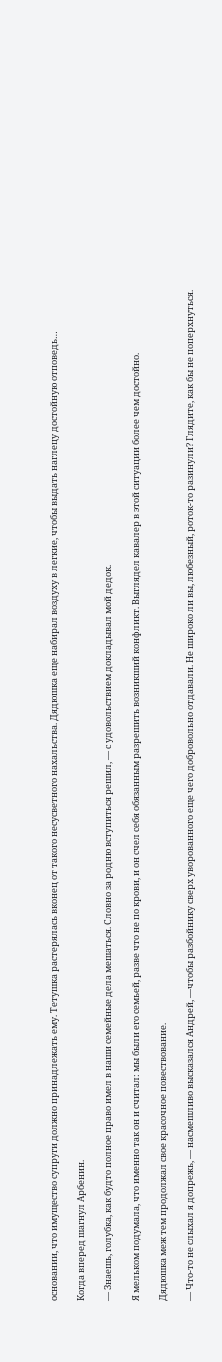основании, что имущество супруги должно принадлежать ему. Тетушка растерялась вконец от такого несусветного нахальства. Дядюшка еще набирал воздуху в легкие, чтобы выдать наглецу достойную отповедь…

Когда вперед шагнул Арбенин.

— Знаешь, голубка, как будто полное право имел в наши семейные дела мешаться. Словно за родню вступиться решил, — с удовольствием докладывал мой дедок.

Я мельком подумала, что именно так он и считал: мы были его семьей, разве что не по крови, и он счел себя обязанным разрешить возникший конфликт. Выглядел кавалер в этой ситуации более чем достойно.

Дядюшка меж тем продолжал свое красочное повествование.

— Что-то не слыхал я допрежь, — насмешливо высказался Андрей, —чтобы разбойнику сверх уворованного еще чего добровольно отдавали. Не широко ли вы, любезный, роток-то разинули? Глядите, как бы не поперхнуться.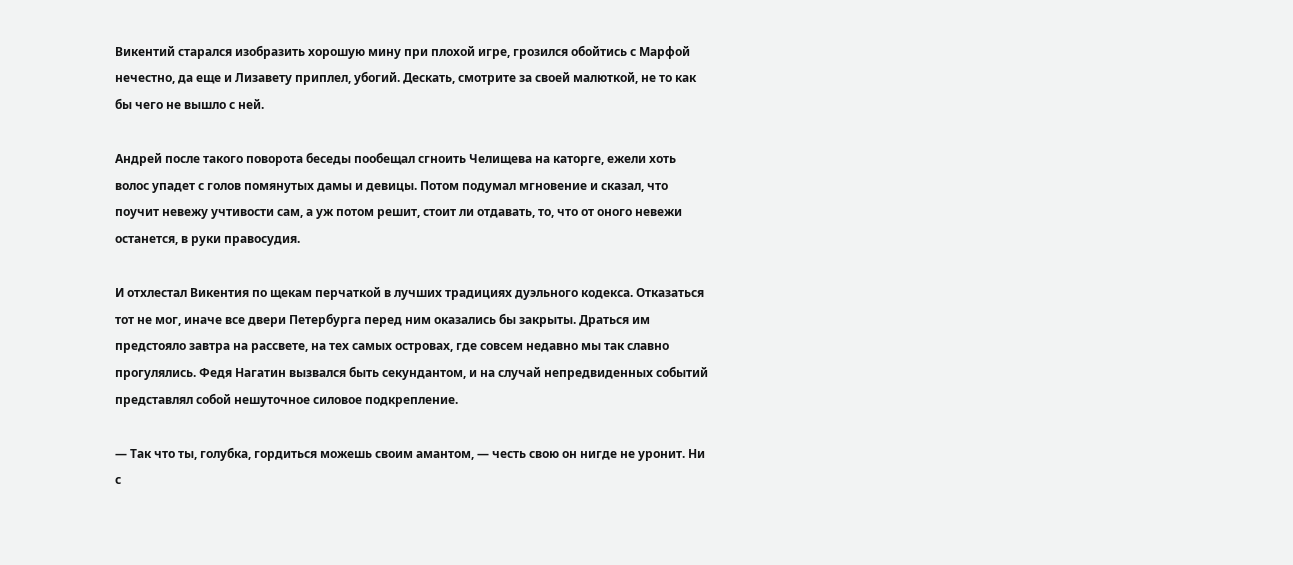Викентий старался изобразить хорошую мину при плохой игре, грозился обойтись с Марфой нечестно, да еще и Лизавету приплел, убогий. Дескать, смотрите за своей малюткой, не то как бы чего не вышло с ней.

Андрей после такого поворота беседы пообещал сгноить Челищева на каторге, ежели хоть волос упадет с голов помянутых дамы и девицы. Потом подумал мгновение и сказал, что поучит невежу учтивости сам, а уж потом решит, стоит ли отдавать, то, что от оного невежи останется, в руки правосудия.

И отхлестал Викентия по щекам перчаткой в лучших традициях дуэльного кодекса. Отказаться тот не мог, иначе все двери Петербурга перед ним оказались бы закрыты. Драться им предстояло завтра на рассвете, на тех самых островах, где совсем недавно мы так славно прогулялись. Федя Нагатин вызвался быть секундантом, и на случай непредвиденных событий представлял собой нешуточное силовое подкрепление.

— Так что ты, голубка, гордиться можешь своим амантом, — честь свою он нигде не уронит. Ни с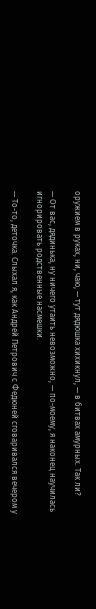оружием в руках, ни, чаю, — тут дядюшка хихикнул, — в битвах амурных. Так ли?

— От вас, дядинька, ну ничего утаить невозможно, — по-моему, я наконец научилась игнорировать родственные насмешки.

— То-то, деточка. Слыхал я, как Андрей Петрович с Федюней сговаривался вечером у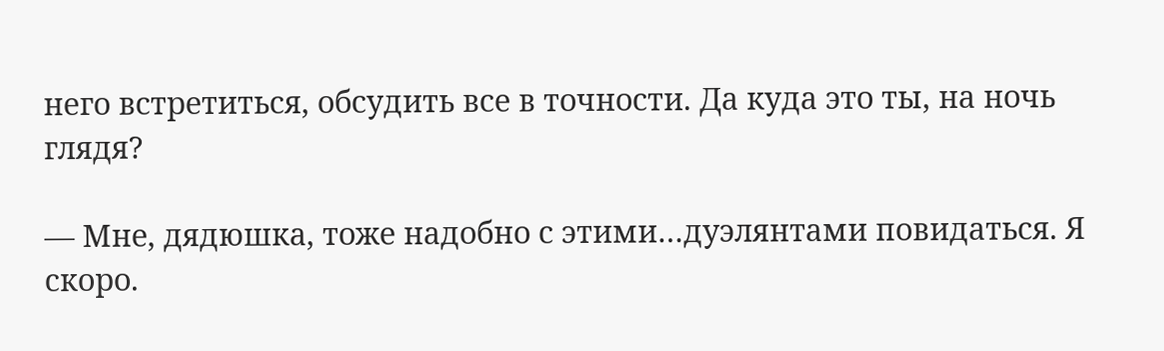него встретиться, обсудить все в точности. Да куда это ты, на ночь глядя?

— Мне, дядюшка, тоже надобно с этими…дуэлянтами повидаться. Я скоро.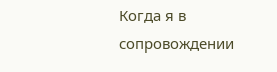Когда я в сопровождении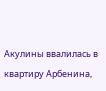Акулины ввалилась в квартиру Арбенина,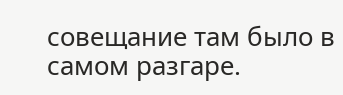совещание там было в самом разгаре.